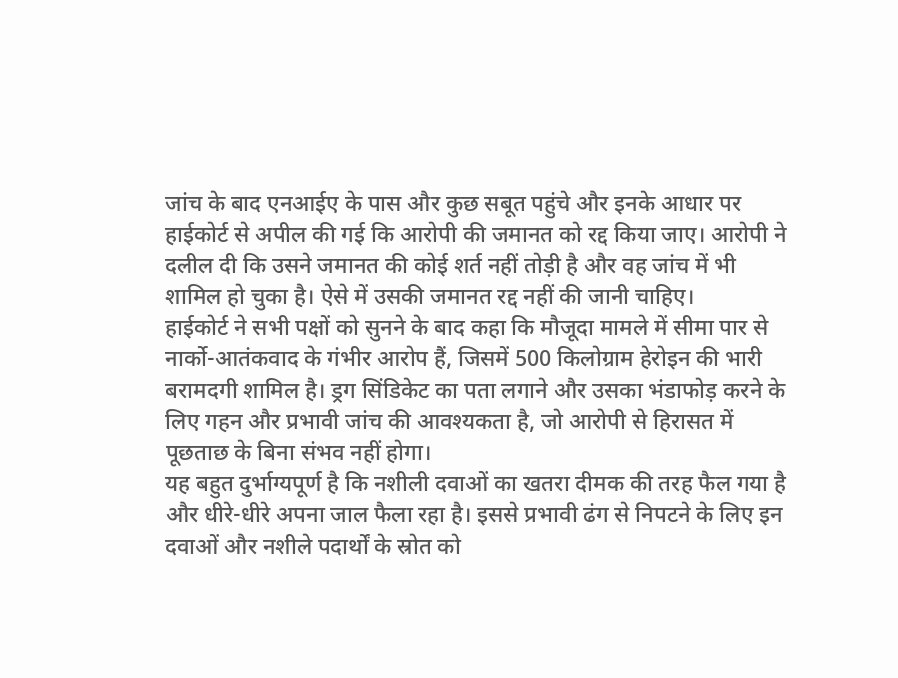जांच के बाद एनआईए के पास और कुछ सबूत पहुंचे और इनके आधार पर हाईकोर्ट से अपील की गई कि आरोपी की जमानत को रद्द किया जाए। आरोपी ने दलील दी कि उसने जमानत की कोई शर्त नहीं तोड़ी है और वह जांच में भी शामिल हो चुका है। ऐसे में उसकी जमानत रद्द नहीं की जानी चाहिए।
हाईकोर्ट ने सभी पक्षों को सुनने के बाद कहा कि मौजूदा मामले में सीमा पार से नार्को-आतंकवाद के गंभीर आरोप हैं, जिसमें 500 किलोग्राम हेरोइन की भारी बरामदगी शामिल है। ड्रग सिंडिकेट का पता लगाने और उसका भंडाफोड़ करने के लिए गहन और प्रभावी जांच की आवश्यकता है, जो आरोपी से हिरासत में पूछताछ के बिना संभव नहीं होगा।
यह बहुत दुर्भाग्यपूर्ण है कि नशीली दवाओं का खतरा दीमक की तरह फैल गया है और धीरे-धीरे अपना जाल फैला रहा है। इससे प्रभावी ढंग से निपटने के लिए इन दवाओं और नशीले पदार्थों के स्रोत को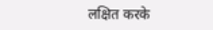लक्षित करके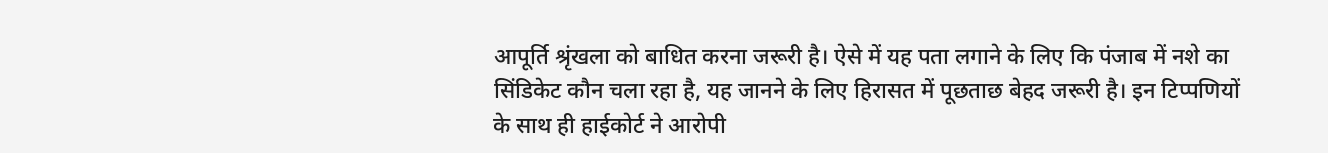आपूर्ति श्रृंखला को बाधित करना जरूरी है। ऐसे में यह पता लगाने के लिए कि पंजाब में नशे का सिंडिकेट कौन चला रहा है, यह जानने के लिए हिरासत में पूछताछ बेहद जरूरी है। इन टिप्पणियों के साथ ही हाईकोर्ट ने आरोपी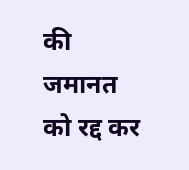की जमानत को रद्द कर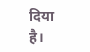दिया है।